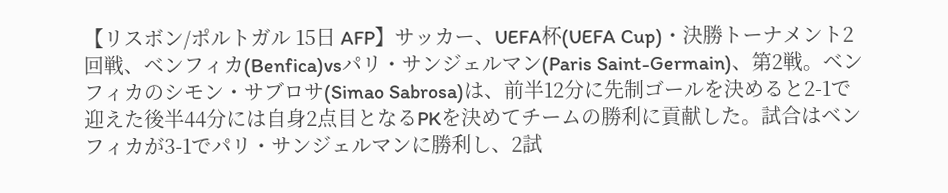【リスボン/ポルトガル 15日 AFP】サッカー、UEFA杯(UEFA Cup)・決勝トーナメント2回戦、ベンフィカ(Benfica)vsパリ・サンジェルマン(Paris Saint-Germain)、第2戦。ベンフィカのシモン・サブロサ(Simao Sabrosa)は、前半12分に先制ゴールを決めると2-1で迎えた後半44分には自身2点目となるPKを決めてチームの勝利に貢献した。試合はベンフィカが3-1でパリ・サンジェルマンに勝利し、2試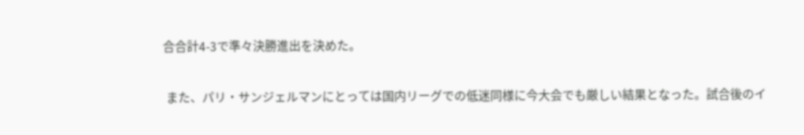合合計4-3で準々決勝進出を決めた。

 また、パリ・サンジェルマンにとっては国内リーグでの低迷同様に今大会でも厳しい結果となった。試合後のイ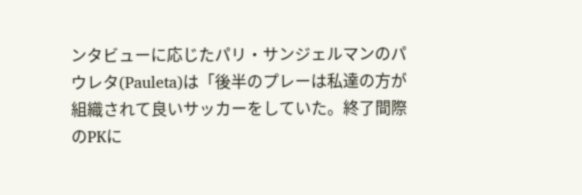ンタビューに応じたパリ・サンジェルマンのパウレタ(Pauleta)は「後半のプレーは私達の方が組織されて良いサッカーをしていた。終了間際のPKに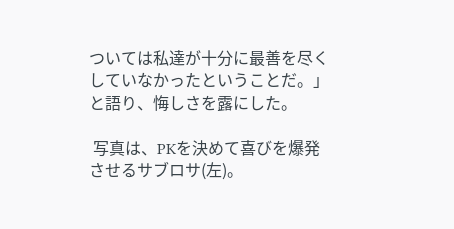ついては私達が十分に最善を尽くしていなかったということだ。」と語り、悔しさを露にした。

 写真は、PKを決めて喜びを爆発させるサブロサ(左)。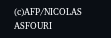(c)AFP/NICOLAS ASFOURI